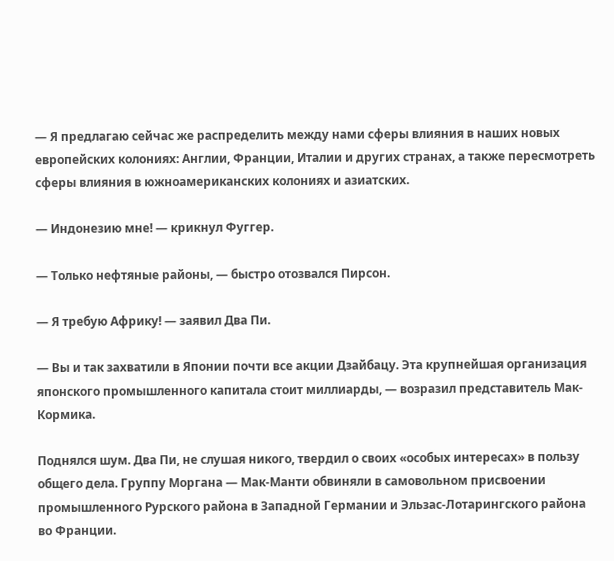— Я предлагаю сейчас же распределить между нами сферы влияния в наших новых европейских колониях: Англии, Франции, Италии и других странах, а также пересмотреть сферы влияния в южноамериканских колониях и азиатских.

— Индонезию мне! — крикнул Фуггер.

— Только нефтяные районы, — быстро отозвался Пирсон.

— Я требую Африку! — заявил Два Пи.

— Вы и так захватили в Японии почти все акции Дзайбацу. Эта крупнейшая организация японского промышленного капитала стоит миллиарды, — возразил представитель Мак-Кормика.

Поднялся шум. Два Пи, не слушая никого, твердил о своих «особых интересах» в пользу общего дела. Группу Моргана — Мак-Манти обвиняли в самовольном присвоении промышленного Рурского района в Западной Германии и Эльзас-Лотарингского района во Франции.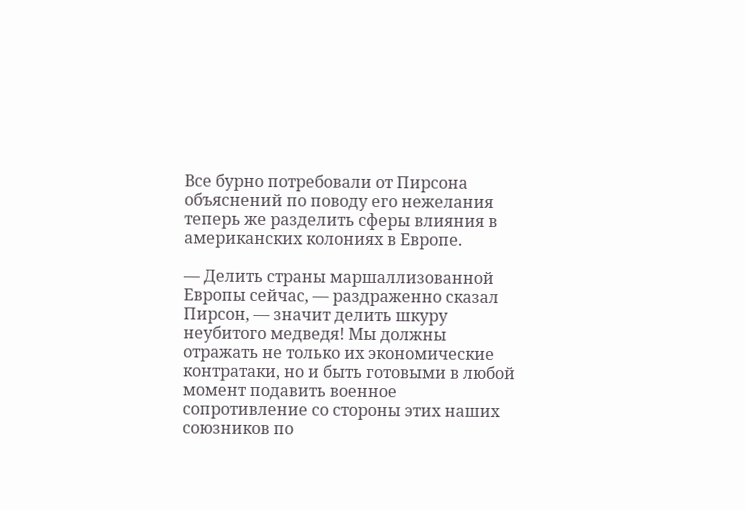Все бурно потребовали от Пирсона объяснений по поводу его нежелания теперь же разделить сферы влияния в американских колониях в Европе.

— Делить страны маршаллизованной Европы сейчас, — раздраженно сказал Пирсон, — значит делить шкуру неубитого медведя! Мы должны отражать не только их экономические контратаки, но и быть готовыми в любой момент подавить военное сопротивление со стороны этих наших союзников по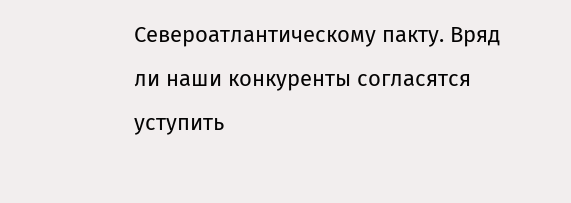Североатлантическому пакту. Вряд ли наши конкуренты согласятся уступить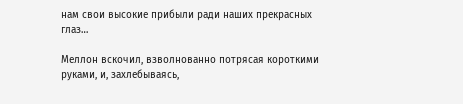нам свои высокие прибыли ради наших прекрасных глаз…

Меллон вскочил, взволнованно потрясая короткими руками, и, захлебываясь,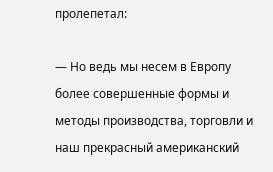пролепетал:

— Но ведь мы несем в Европу более совершенные формы и методы производства, торговли и наш прекрасный американский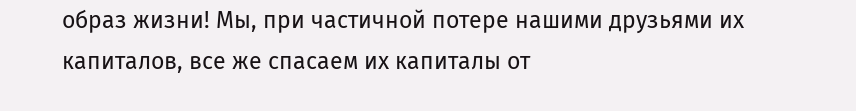образ жизни! Мы, при частичной потере нашими друзьями их капиталов, все же спасаем их капиталы от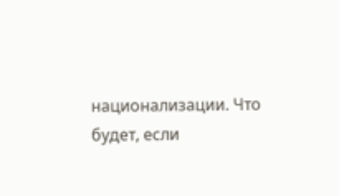национализации. Что будет, если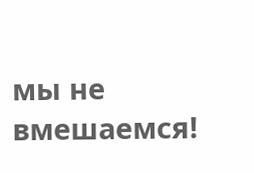мы не вмешаемся!